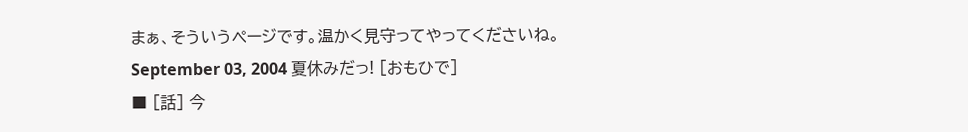まぁ、そういうページです。温かく見守ってやってくださいね。
September 03, 2004 夏休みだっ! [おもひで]
■ [話] 今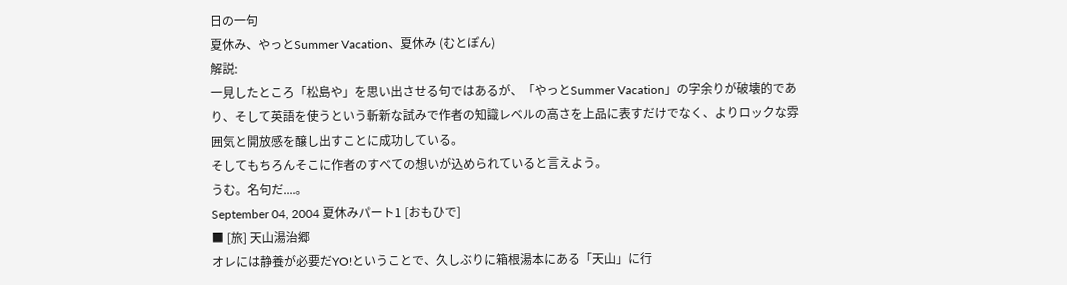日の一句
夏休み、やっとSummer Vacation、夏休み (むとぽん)
解説:
一見したところ「松島や」を思い出させる句ではあるが、「やっとSummer Vacation」の字余りが破壊的であり、そして英語を使うという斬新な試みで作者の知識レベルの高さを上品に表すだけでなく、よりロックな雰囲気と開放感を醸し出すことに成功している。
そしてもちろんそこに作者のすべての想いが込められていると言えよう。
うむ。名句だ....。
September 04, 2004 夏休みパート1 [おもひで]
■ [旅] 天山湯治郷
オレには静養が必要だYO!ということで、久しぶりに箱根湯本にある「天山」に行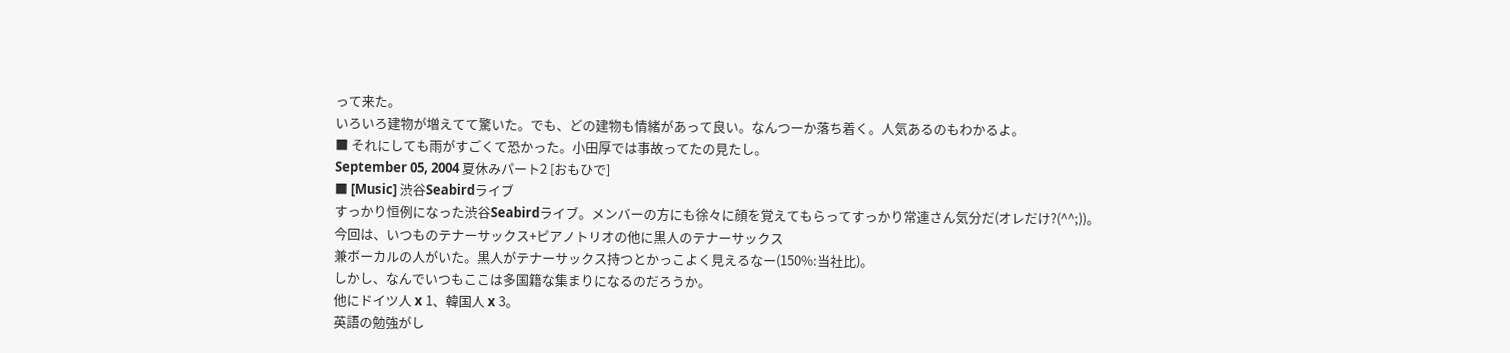って来た。
いろいろ建物が増えてて驚いた。でも、どの建物も情緒があって良い。なんつーか落ち着く。人気あるのもわかるよ。
■ それにしても雨がすごくて恐かった。小田厚では事故ってたの見たし。
September 05, 2004 夏休みパート2 [おもひで]
■ [Music] 渋谷Seabirdライブ
すっかり恒例になった渋谷Seabirdライブ。メンバーの方にも徐々に顔を覚えてもらってすっかり常連さん気分だ(オレだけ?(^^;))。
今回は、いつものテナーサックス+ピアノトリオの他に黒人のテナーサックス
兼ボーカルの人がいた。黒人がテナーサックス持つとかっこよく見えるなー(150%:当社比)。
しかし、なんでいつもここは多国籍な集まりになるのだろうか。
他にドイツ人 x 1、韓国人 x 3。
英語の勉強がし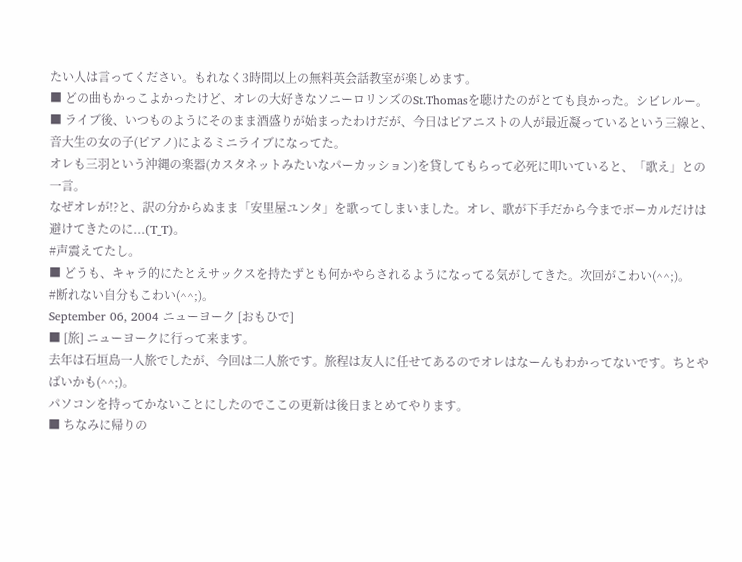たい人は言ってください。もれなく3時間以上の無料英会話教室が楽しめます。
■ どの曲もかっこよかったけど、オレの大好きなソニーロリンズのSt.Thomasを聴けたのがとても良かった。シビレルー。
■ ライブ後、いつものようにそのまま酒盛りが始まったわけだが、今日はピアニストの人が最近凝っているという三線と、音大生の女の子(ピアノ)によるミニライブになってた。
オレも三羽という沖縄の楽器(カスタネットみたいなパーカッション)を貸してもらって必死に叩いていると、「歌え」との一言。
なぜオレが!?と、訳の分からぬまま「安里屋ユンタ」を歌ってしまいました。オレ、歌が下手だから今までボーカルだけは避けてきたのに...(T_T)。
#声震えてたし。
■ どうも、キャラ的にたとえサックスを持たずとも何かやらされるようになってる気がしてきた。次回がこわい(^^;)。
#断れない自分もこわい(^^;)。
September 06, 2004 ニューヨーク [おもひで]
■ [旅] ニューヨークに行って来ます。
去年は石垣島一人旅でしたが、今回は二人旅です。旅程は友人に任せてあるのでオレはなーんもわかってないです。ちとやばいかも(^^;)。
パソコンを持ってかないことにしたのでここの更新は後日まとめてやります。
■ ちなみに帰りの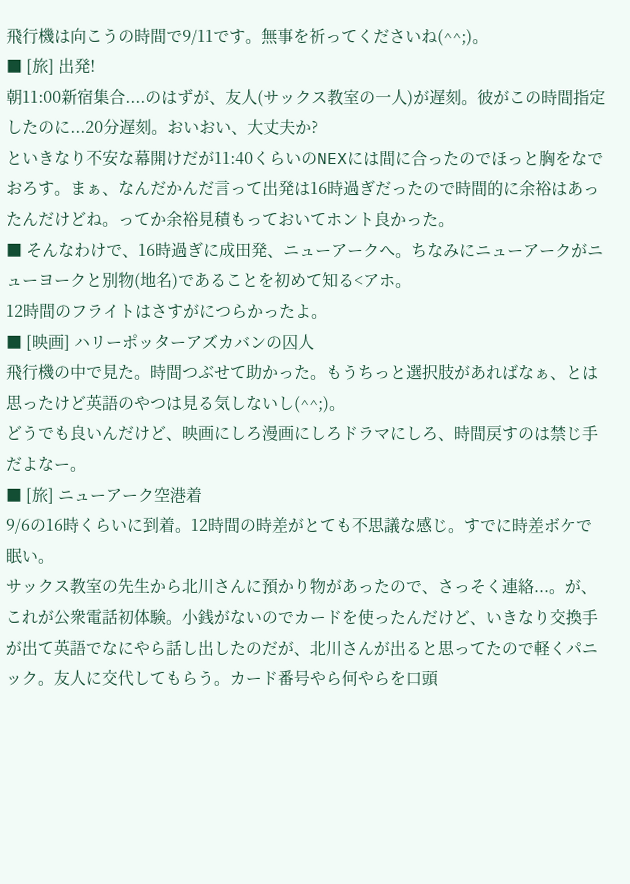飛行機は向こうの時間で9/11です。無事を祈ってくださいね(^^;)。
■ [旅] 出発!
朝11:00新宿集合....のはずが、友人(サックス教室の一人)が遅刻。彼がこの時間指定したのに...20分遅刻。おいおい、大丈夫か?
といきなり不安な幕開けだが11:40くらいのNEXには間に合ったのでほっと胸をなでおろす。まぁ、なんだかんだ言って出発は16時過ぎだったので時間的に余裕はあったんだけどね。ってか余裕見積もっておいてホント良かった。
■ そんなわけで、16時過ぎに成田発、ニューアークへ。ちなみにニューアークがニューヨークと別物(地名)であることを初めて知る<アホ。
12時間のフライトはさすがにつらかったよ。
■ [映画] ハリーポッターアズカバンの囚人
飛行機の中で見た。時間つぶせて助かった。もうちっと選択肢があればなぁ、とは思ったけど英語のやつは見る気しないし(^^;)。
どうでも良いんだけど、映画にしろ漫画にしろドラマにしろ、時間戻すのは禁じ手だよなー。
■ [旅] ニューアーク空港着
9/6の16時くらいに到着。12時間の時差がとても不思議な感じ。すでに時差ボケで眠い。
サックス教室の先生から北川さんに預かり物があったので、さっそく連絡...。が、これが公衆電話初体験。小銭がないのでカードを使ったんだけど、いきなり交換手が出て英語でなにやら話し出したのだが、北川さんが出ると思ってたので軽くパニック。友人に交代してもらう。カード番号やら何やらを口頭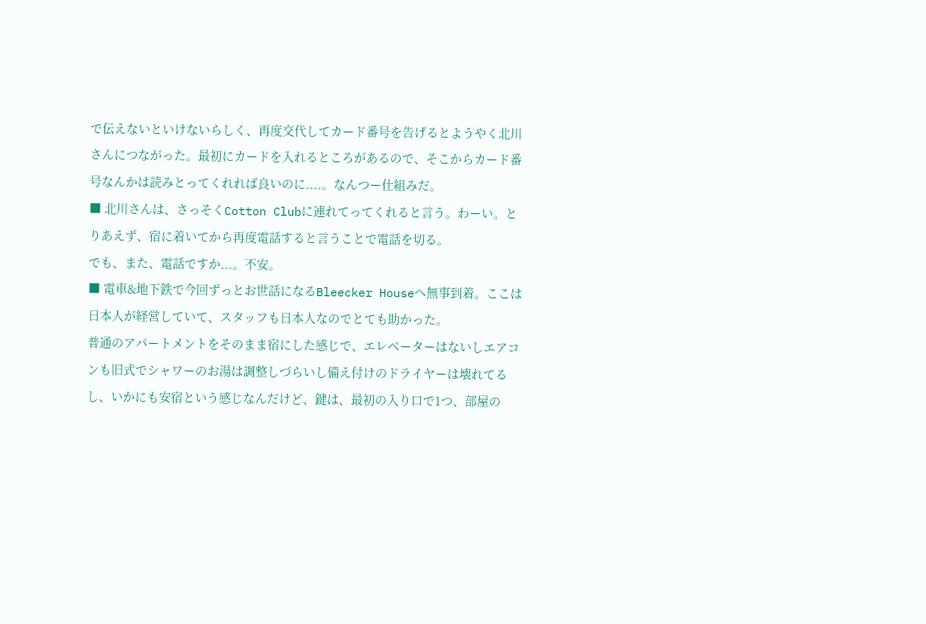で伝えないといけないらしく、再度交代してカード番号を告げるとようやく北川さんにつながった。最初にカードを入れるところがあるので、そこからカード番号なんかは読みとってくれれば良いのに....。なんつー仕組みだ。
■ 北川さんは、さっそくCotton Clubに連れてってくれると言う。わーい。とりあえず、宿に着いてから再度電話すると言うことで電話を切る。
でも、また、電話ですか...。不安。
■ 電車&地下鉄で今回ずっとお世話になるBleecker Houseへ無事到着。ここは日本人が経営していて、スタッフも日本人なのでとても助かった。
普通のアパートメントをそのまま宿にした感じで、エレベーターはないしエアコンも旧式でシャワーのお湯は調整しづらいし備え付けのドライヤーは壊れてるし、いかにも安宿という感じなんだけど、鍵は、最初の入り口で1つ、部屋の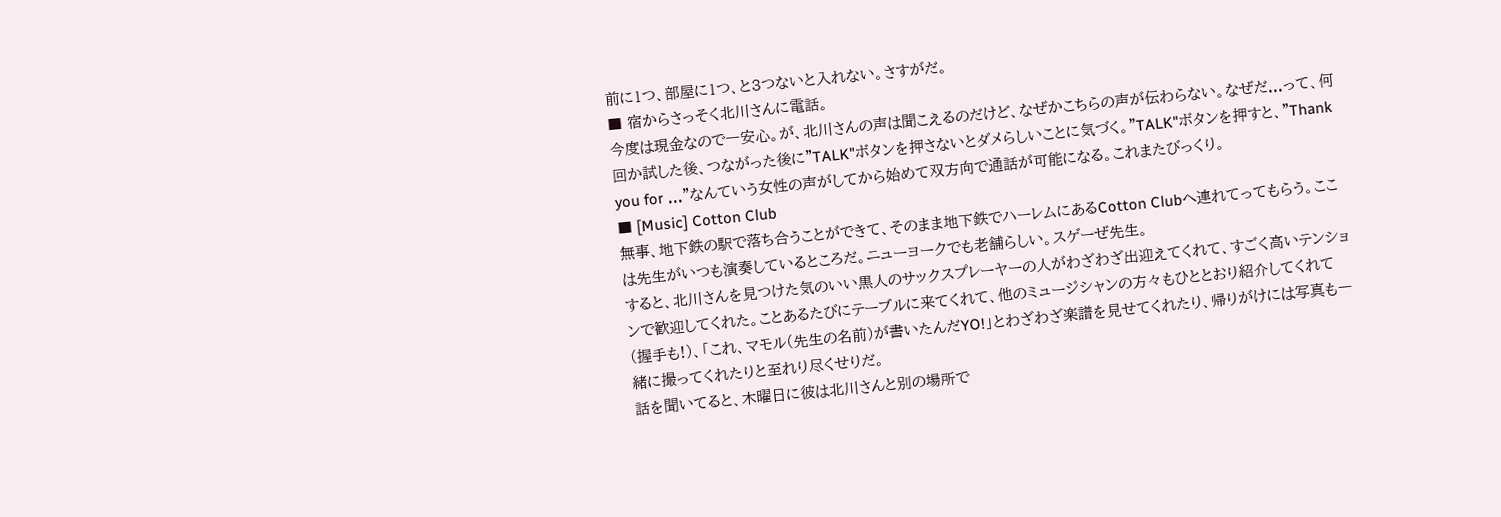前に1つ、部屋に1つ、と3つないと入れない。さすがだ。
■ 宿からさっそく北川さんに電話。
今度は現金なので一安心。が、北川さんの声は聞こえるのだけど、なぜかこちらの声が伝わらない。なぜだ...って、何回か試した後、つながった後に"TALK"ボタンを押さないとダメらしいことに気づく。"TALK"ボタンを押すと、"Thank you for ..."なんていう女性の声がしてから始めて双方向で通話が可能になる。これまたびっくり。
■ [Music] Cotton Club
無事、地下鉄の駅で落ち合うことができて、そのまま地下鉄でハーレムにあるCotton Clubへ連れてってもらう。ここは先生がいつも演奏しているところだ。ニューヨークでも老舗らしい。スゲーぜ先生。
すると、北川さんを見つけた気のいい黒人のサックスプレーヤーの人がわざわざ出迎えてくれて、すごく高いテンションで歓迎してくれた。ことあるたびにテーブルに来てくれて、他のミュージシャンの方々もひととおり紹介してくれて(握手も!)、「これ、マモル(先生の名前)が書いたんだYO!」とわざわざ楽譜を見せてくれたり、帰りがけには写真も一緒に撮ってくれたりと至れり尽くせりだ。
話を聞いてると、木曜日に彼は北川さんと別の場所で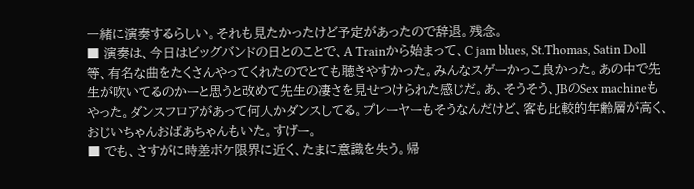一緒に演奏するらしい。それも見たかったけど予定があったので辞退。残念。
■ 演奏は、今日はビッグバンドの日とのことで、A Trainから始まって、C jam blues, St.Thomas, Satin Doll等、有名な曲をたくさんやってくれたのでとても聴きやすかった。みんなスゲーかっこ良かった。あの中で先生が吹いてるのかーと思うと改めて先生の凄さを見せつけられた感じだ。あ、そうそう、JBのSex machineもやった。ダンスフロアがあって何人かダンスしてる。プレーヤーもそうなんだけど、客も比較的年齢層が高く、おじいちゃんおばあちゃんもいた。すげー。
■ でも、さすがに時差ボケ限界に近く、たまに意識を失う。帰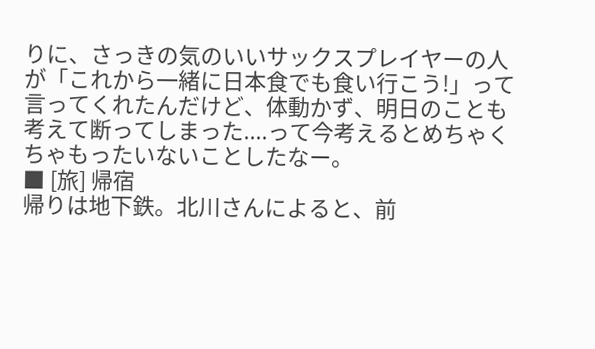りに、さっきの気のいいサックスプレイヤーの人が「これから一緒に日本食でも食い行こう!」って言ってくれたんだけど、体動かず、明日のことも考えて断ってしまった....って今考えるとめちゃくちゃもったいないことしたなー。
■ [旅] 帰宿
帰りは地下鉄。北川さんによると、前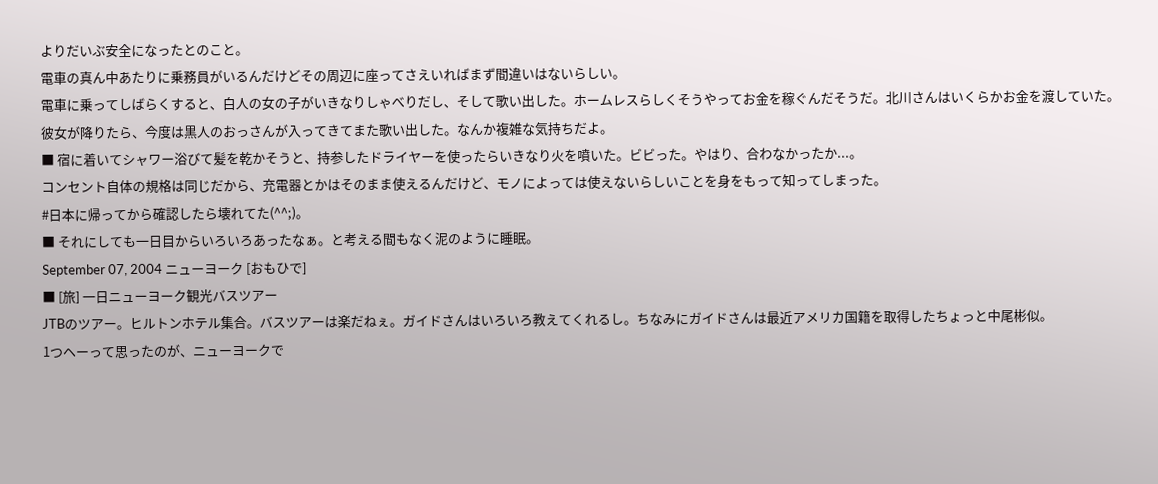よりだいぶ安全になったとのこと。
電車の真ん中あたりに乗務員がいるんだけどその周辺に座ってさえいればまず間違いはないらしい。
電車に乗ってしばらくすると、白人の女の子がいきなりしゃべりだし、そして歌い出した。ホームレスらしくそうやってお金を稼ぐんだそうだ。北川さんはいくらかお金を渡していた。
彼女が降りたら、今度は黒人のおっさんが入ってきてまた歌い出した。なんか複雑な気持ちだよ。
■ 宿に着いてシャワー浴びて髪を乾かそうと、持参したドライヤーを使ったらいきなり火を噴いた。ビビった。やはり、合わなかったか...。
コンセント自体の規格は同じだから、充電器とかはそのまま使えるんだけど、モノによっては使えないらしいことを身をもって知ってしまった。
#日本に帰ってから確認したら壊れてた(^^;)。
■ それにしても一日目からいろいろあったなぁ。と考える間もなく泥のように睡眠。
September 07, 2004 ニューヨーク [おもひで]
■ [旅] 一日ニューヨーク観光バスツアー
JTBのツアー。ヒルトンホテル集合。バスツアーは楽だねぇ。ガイドさんはいろいろ教えてくれるし。ちなみにガイドさんは最近アメリカ国籍を取得したちょっと中尾彬似。
1つヘーって思ったのが、ニューヨークで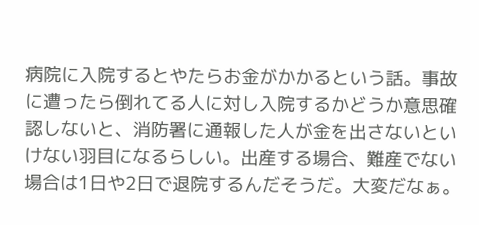病院に入院するとやたらお金がかかるという話。事故に遭ったら倒れてる人に対し入院するかどうか意思確認しないと、消防署に通報した人が金を出さないといけない羽目になるらしい。出産する場合、難産でない場合は1日や2日で退院するんだそうだ。大変だなぁ。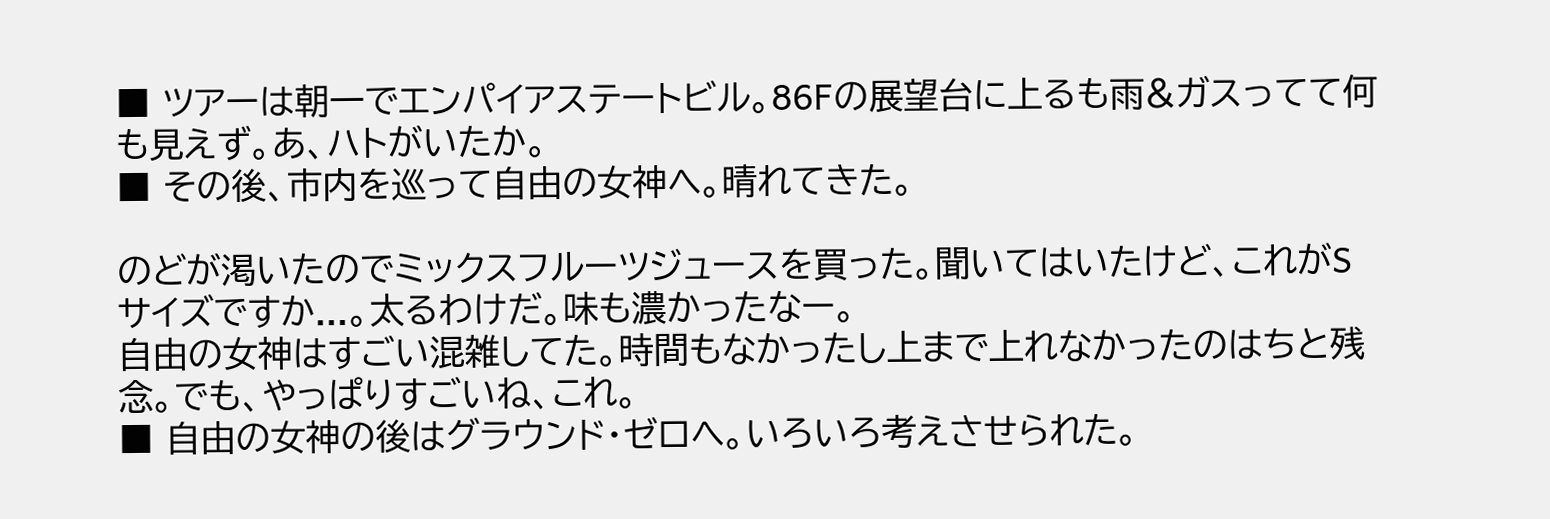■ ツアーは朝一でエンパイアステートビル。86Fの展望台に上るも雨&ガスってて何も見えず。あ、ハトがいたか。
■ その後、市内を巡って自由の女神へ。晴れてきた。

のどが渇いたのでミックスフルーツジュースを買った。聞いてはいたけど、これがSサイズですか...。太るわけだ。味も濃かったなー。
自由の女神はすごい混雑してた。時間もなかったし上まで上れなかったのはちと残念。でも、やっぱりすごいね、これ。
■ 自由の女神の後はグラウンド・ゼロへ。いろいろ考えさせられた。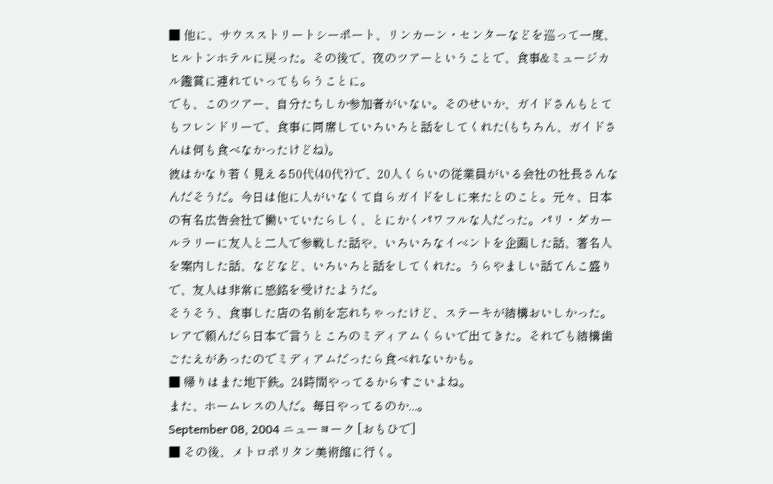■ 他に、サウスストリートシーポート、リンカーン・センターなどを巡って一度、ヒルトンホテルに戻った。その後で、夜のツアーということで、食事&ミュージカル鑑賞に連れていってもらうことに。
でも、このツアー、自分たちしか参加者がいない。そのせいか、ガイドさんもとてもフレンドリーで、食事に同席していろいろと話をしてくれた(もちろん、ガイドさんは何も食べなかったけどね)。
彼はかなり若く見える50代(40代?)で、20人くらいの従業員がいる会社の社長さんなんだそうだ。今日は他に人がいなくて自らガイドをしに来たとのこと。元々、日本の有名広告会社で働いていたらしく、とにかくパワフルな人だった。パリ・ダカールラリーに友人と二人で参戦した話や、いろいろなイベントを企画した話、著名人を案内した話、などなど、いろいろと話をしてくれた。うらやましい話てんこ盛りで、友人は非常に感銘を受けたようだ。
そうそう、食事した店の名前を忘れちゃったけど、ステーキが結構おいしかった。レアで頼んだら日本で言うところのミディアムくらいで出てきた。それでも結構歯ごたえがあったのでミディアムだったら食べれないかも。
■ 帰りはまた地下鉄。24時間やってるからすごいよね。
また、ホームレスの人だ。毎日やってるのか...。
September 08, 2004 ニューヨーク [おもひで]
■ その後、メトロポリタン美術館に行く。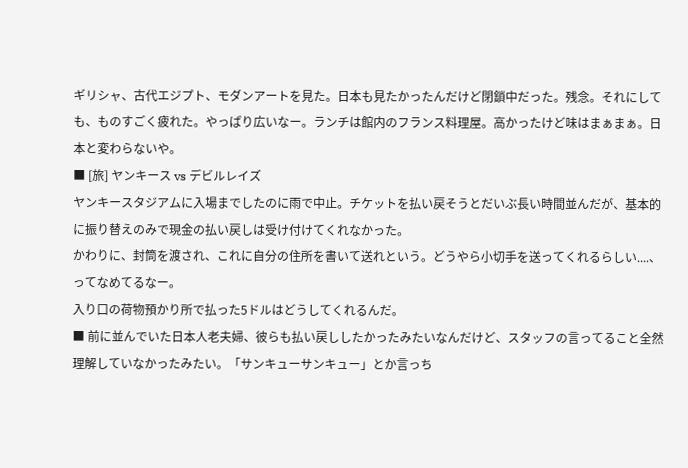ギリシャ、古代エジプト、モダンアートを見た。日本も見たかったんだけど閉鎖中だった。残念。それにしても、ものすごく疲れた。やっぱり広いなー。ランチは館内のフランス料理屋。高かったけど味はまぁまぁ。日本と変わらないや。
■ [旅] ヤンキース vs デビルレイズ
ヤンキースタジアムに入場までしたのに雨で中止。チケットを払い戻そうとだいぶ長い時間並んだが、基本的に振り替えのみで現金の払い戻しは受け付けてくれなかった。
かわりに、封筒を渡され、これに自分の住所を書いて送れという。どうやら小切手を送ってくれるらしい....、ってなめてるなー。
入り口の荷物預かり所で払った5ドルはどうしてくれるんだ。
■ 前に並んでいた日本人老夫婦、彼らも払い戻ししたかったみたいなんだけど、スタッフの言ってること全然理解していなかったみたい。「サンキューサンキュー」とか言っち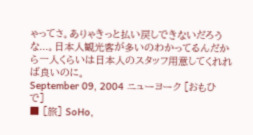ゃってさ。ありゃきっと払い戻しできないだろうな...。日本人観光客が多いのわかってるんだから一人くらいは日本人のスタッフ用意してくれれば良いのに。
September 09, 2004 ニューヨーク [おもひで]
■ [旅] SoHo,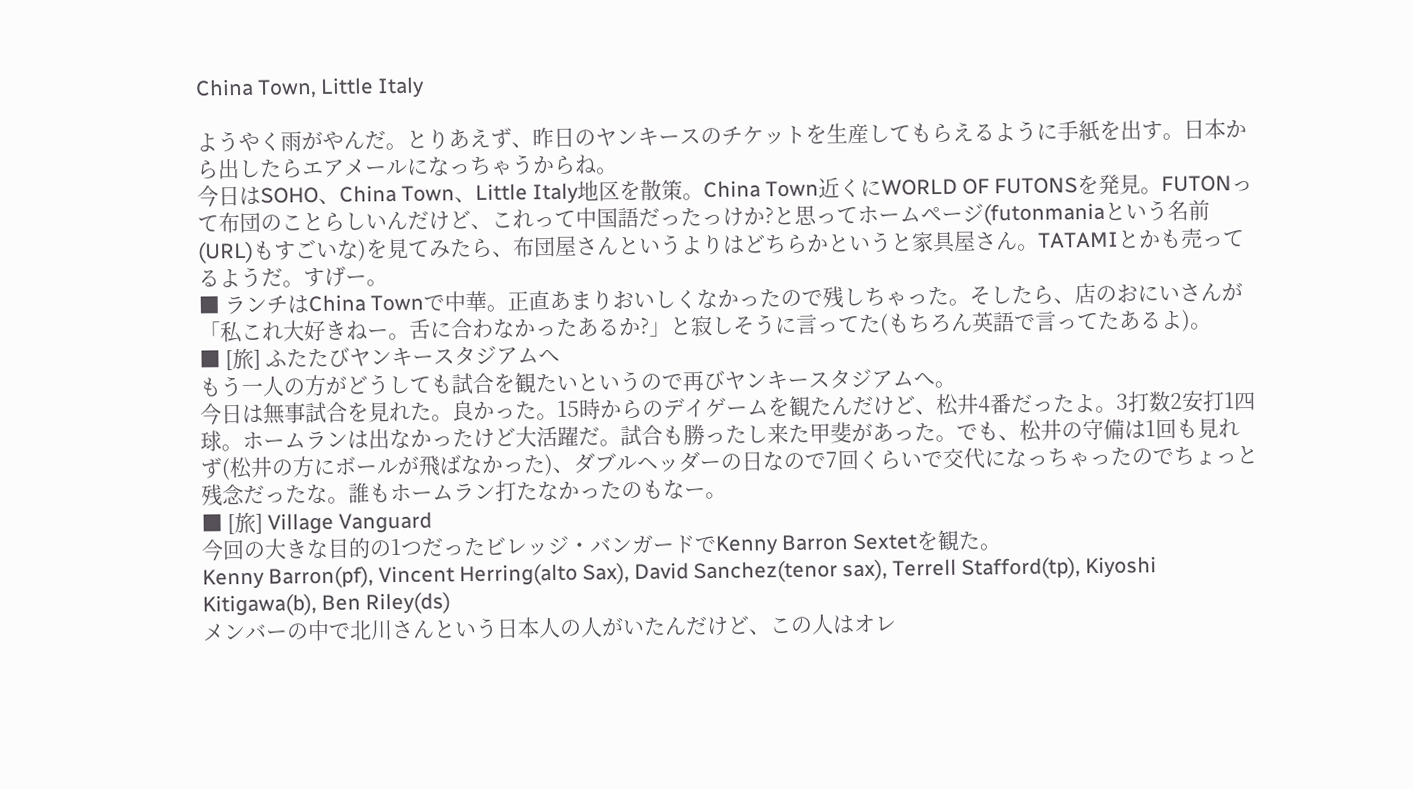China Town, Little Italy

ようやく雨がやんだ。とりあえず、昨日のヤンキースのチケットを生産してもらえるように手紙を出す。日本から出したらエアメールになっちゃうからね。
今日はSOHO、China Town、Little Italy地区を散策。China Town近くにWORLD OF FUTONSを発見。FUTONって布団のことらしいんだけど、これって中国語だったっけか?と思ってホームページ(futonmaniaという名前(URL)もすごいな)を見てみたら、布団屋さんというよりはどちらかというと家具屋さん。TATAMIとかも売ってるようだ。すげー。
■ ランチはChina Townで中華。正直あまりおいしくなかったので残しちゃった。そしたら、店のおにいさんが「私これ大好きねー。舌に合わなかったあるか?」と寂しそうに言ってた(もちろん英語で言ってたあるよ)。
■ [旅] ふたたびヤンキースタジアムへ
もう一人の方がどうしても試合を観たいというので再びヤンキースタジアムへ。
今日は無事試合を見れた。良かった。15時からのデイゲームを観たんだけど、松井4番だったよ。3打数2安打1四球。ホームランは出なかったけど大活躍だ。試合も勝ったし来た甲斐があった。でも、松井の守備は1回も見れず(松井の方にボールが飛ばなかった)、ダブルヘッダーの日なので7回くらいで交代になっちゃったのでちょっと残念だったな。誰もホームラン打たなかったのもなー。
■ [旅] Village Vanguard
今回の大きな目的の1つだったビレッジ・バンガードでKenny Barron Sextetを観た。
Kenny Barron(pf), Vincent Herring(alto Sax), David Sanchez(tenor sax), Terrell Stafford(tp), Kiyoshi Kitigawa(b), Ben Riley(ds)
メンバーの中で北川さんという日本人の人がいたんだけど、この人はオレ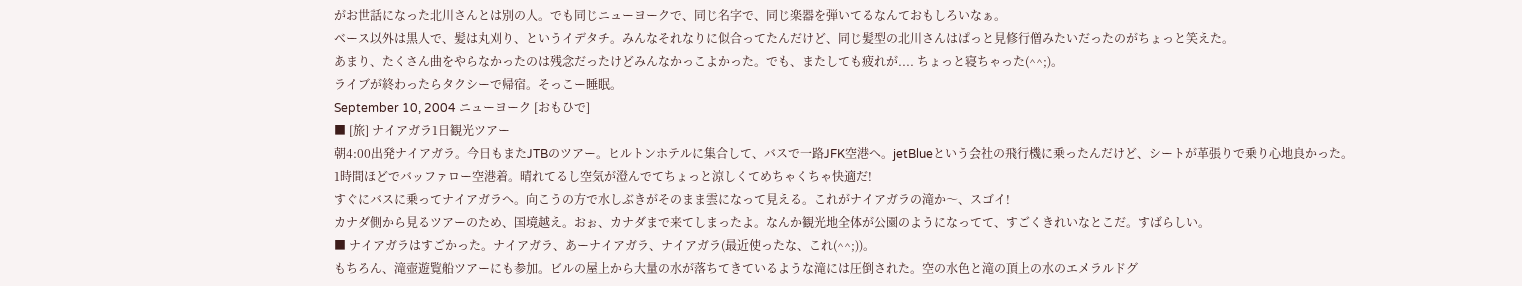がお世話になった北川さんとは別の人。でも同じニューヨークで、同じ名字で、同じ楽器を弾いてるなんておもしろいなぁ。
ベース以外は黒人で、髪は丸刈り、というイデタチ。みんなそれなりに似合ってたんだけど、同じ髪型の北川さんはぱっと見修行僧みたいだったのがちょっと笑えた。
あまり、たくさん曲をやらなかったのは残念だったけどみんなかっこよかった。でも、またしても疲れが.... ちょっと寝ちゃった(^^;)。
ライブが終わったらタクシーで帰宿。そっこー睡眠。
September 10, 2004 ニューヨーク [おもひで]
■ [旅] ナイアガラ1日観光ツアー
朝4:00出発ナイアガラ。今日もまたJTBのツアー。ヒルトンホテルに集合して、バスで一路JFK空港へ。jetBlueという会社の飛行機に乗ったんだけど、シートが革張りで乗り心地良かった。
1時間ほどでバッファロー空港着。晴れてるし空気が澄んでてちょっと涼しくてめちゃくちゃ快適だ!
すぐにバスに乗ってナイアガラへ。向こうの方で水しぶきがそのまま雲になって見える。これがナイアガラの滝か〜、スゴイ!
カナダ側から見るツアーのため、国境越え。おぉ、カナダまで来てしまったよ。なんか観光地全体が公園のようになってて、すごくきれいなとこだ。すばらしい。
■ ナイアガラはすごかった。ナイアガラ、あーナイアガラ、ナイアガラ(最近使ったな、これ(^^;))。
もちろん、滝壺遊覧船ツアーにも参加。ビルの屋上から大量の水が落ちてきているような滝には圧倒された。空の水色と滝の頂上の水のエメラルドグ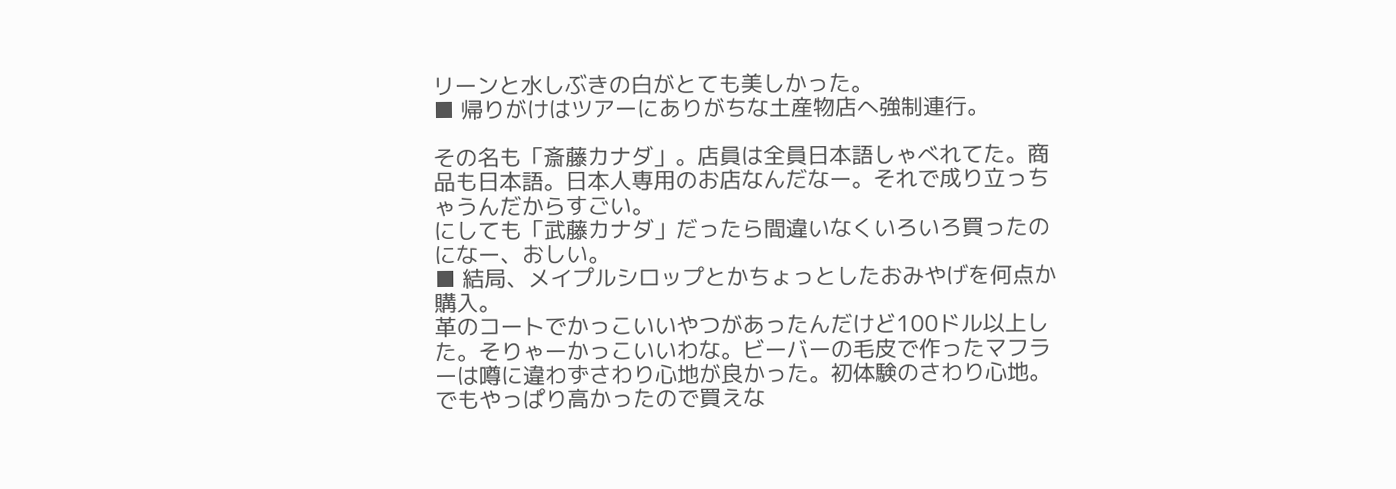リーンと水しぶきの白がとても美しかった。
■ 帰りがけはツアーにありがちな土産物店へ強制連行。

その名も「斎藤カナダ」。店員は全員日本語しゃべれてた。商品も日本語。日本人専用のお店なんだなー。それで成り立っちゃうんだからすごい。
にしても「武藤カナダ」だったら間違いなくいろいろ買ったのになー、おしい。
■ 結局、メイプルシロップとかちょっとしたおみやげを何点か購入。
革のコートでかっこいいやつがあったんだけど100ドル以上した。そりゃーかっこいいわな。ビーバーの毛皮で作ったマフラーは噂に違わずさわり心地が良かった。初体験のさわり心地。でもやっぱり高かったので買えな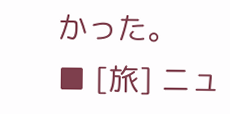かった。
■ [旅] ニュ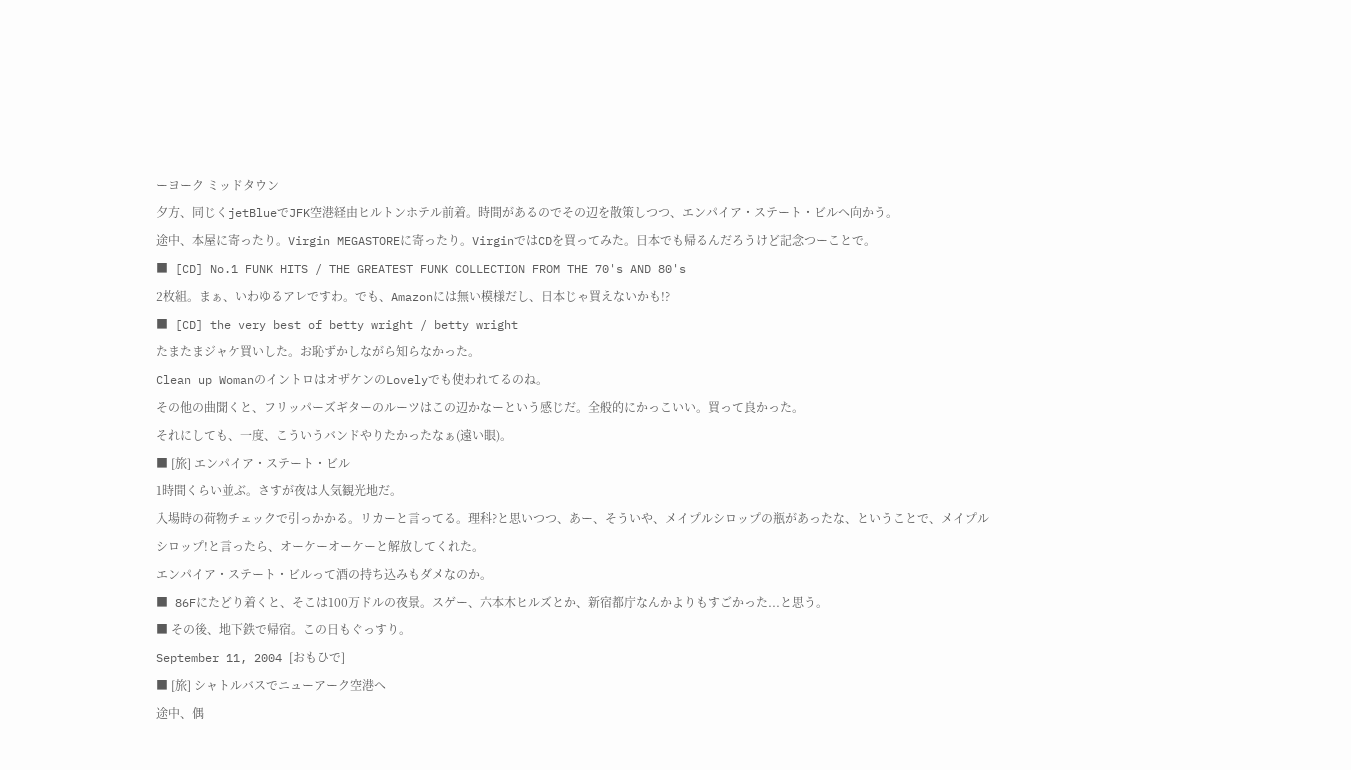ーヨーク ミッドタウン
夕方、同じくjetBlueでJFK空港経由ヒルトンホテル前着。時間があるのでその辺を散策しつつ、エンパイア・ステート・ビルへ向かう。
途中、本屋に寄ったり。Virgin MEGASTOREに寄ったり。VirginではCDを買ってみた。日本でも帰るんだろうけど記念つーことで。
■ [CD] No.1 FUNK HITS / THE GREATEST FUNK COLLECTION FROM THE 70's AND 80's
2枚組。まぁ、いわゆるアレですわ。でも、Amazonには無い模様だし、日本じゃ買えないかも!?
■ [CD] the very best of betty wright / betty wright
たまたまジャケ買いした。お恥ずかしながら知らなかった。
Clean up WomanのイントロはオザケンのLovelyでも使われてるのね。
その他の曲聞くと、フリッパーズギターのルーツはこの辺かなーという感じだ。全般的にかっこいい。買って良かった。
それにしても、一度、こういうバンドやりたかったなぁ(遠い眼)。
■ [旅] エンパイア・ステート・ビル
1時間くらい並ぶ。さすが夜は人気観光地だ。
入場時の荷物チェックで引っかかる。リカーと言ってる。理科?と思いつつ、あー、そういや、メイプルシロップの瓶があったな、ということで、メイプルシロップ!と言ったら、オーケーオーケーと解放してくれた。
エンパイア・ステート・ビルって酒の持ち込みもダメなのか。
■ 86Fにたどり着くと、そこは100万ドルの夜景。スゲー、六本木ヒルズとか、新宿都庁なんかよりもすごかった...と思う。
■ その後、地下鉄で帰宿。この日もぐっすり。
September 11, 2004 [おもひで]
■ [旅] シャトルバスでニューアーク空港へ
途中、偶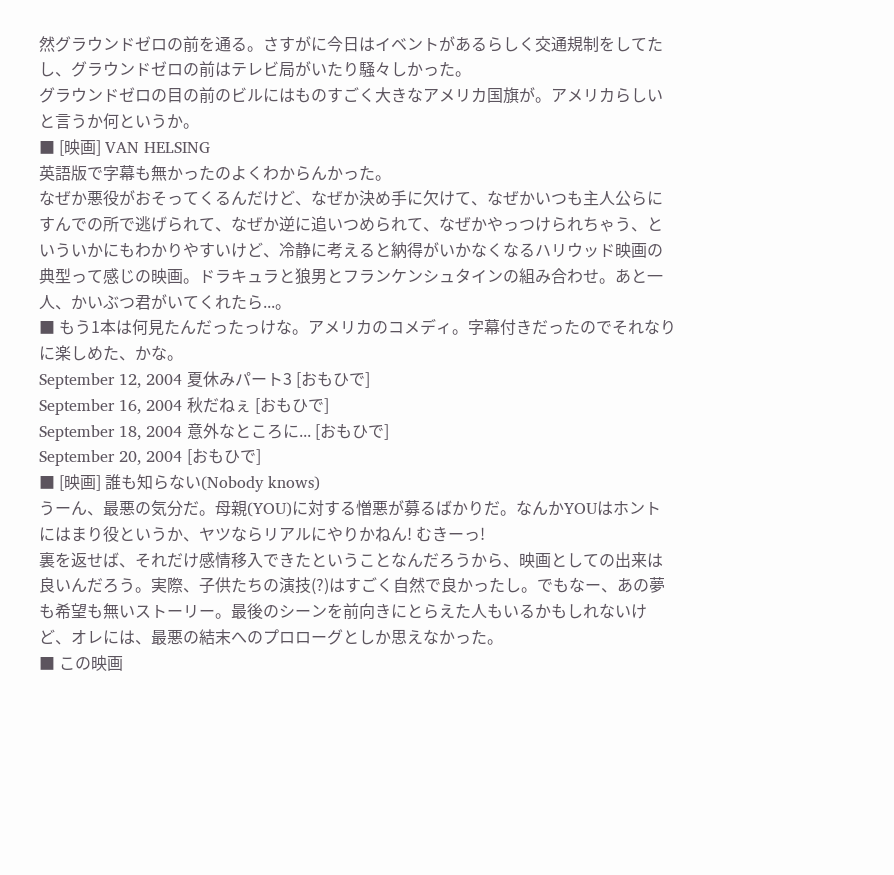然グラウンドゼロの前を通る。さすがに今日はイベントがあるらしく交通規制をしてたし、グラウンドゼロの前はテレビ局がいたり騒々しかった。
グラウンドゼロの目の前のビルにはものすごく大きなアメリカ国旗が。アメリカらしいと言うか何というか。
■ [映画] VAN HELSING
英語版で字幕も無かったのよくわからんかった。
なぜか悪役がおそってくるんだけど、なぜか決め手に欠けて、なぜかいつも主人公らにすんでの所で逃げられて、なぜか逆に追いつめられて、なぜかやっつけられちゃう、といういかにもわかりやすいけど、冷静に考えると納得がいかなくなるハリウッド映画の典型って感じの映画。ドラキュラと狼男とフランケンシュタインの組み合わせ。あと一人、かいぶつ君がいてくれたら...。
■ もう1本は何見たんだったっけな。アメリカのコメディ。字幕付きだったのでそれなりに楽しめた、かな。
September 12, 2004 夏休みパート3 [おもひで]
September 16, 2004 秋だねぇ [おもひで]
September 18, 2004 意外なところに... [おもひで]
September 20, 2004 [おもひで]
■ [映画] 誰も知らない(Nobody knows)
うーん、最悪の気分だ。母親(YOU)に対する憎悪が募るばかりだ。なんかYOUはホントにはまり役というか、ヤツならリアルにやりかねん! むきーっ!
裏を返せば、それだけ感情移入できたということなんだろうから、映画としての出来は良いんだろう。実際、子供たちの演技(?)はすごく自然で良かったし。でもなー、あの夢も希望も無いストーリー。最後のシーンを前向きにとらえた人もいるかもしれないけど、オレには、最悪の結末へのプロローグとしか思えなかった。
■ この映画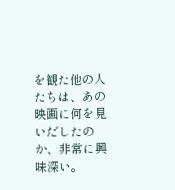を観た他の人たちは、あの映画に何を見いだしたのか、非常に興味深い。